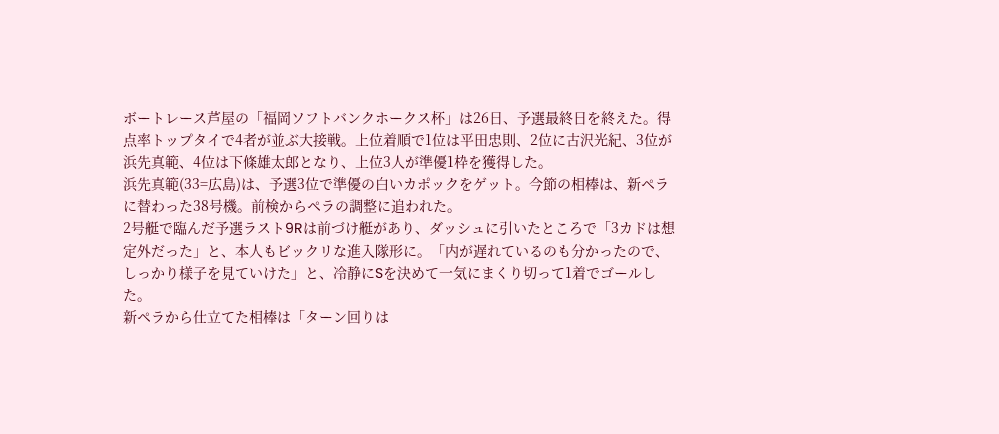ボートレース芦屋の「福岡ソフトバンクホークス杯」は26日、予選最終日を終えた。得点率トップタイで4者が並ぶ大接戦。上位着順で1位は平田忠則、2位に古沢光紀、3位が浜先真範、4位は下條雄太郎となり、上位3人が準優1枠を獲得した。
浜先真範(33=広島)は、予選3位で準優の白いカポックをゲット。今節の相棒は、新ペラに替わった38号機。前検からペラの調整に追われた。
2号艇で臨んだ予選ラスト9Rは前づけ艇があり、ダッシュに引いたところで「3カドは想定外だった」と、本人もビックリな進入隊形に。「内が遅れているのも分かったので、しっかり様子を見ていけた」と、冷静にSを決めて一気にまくり切って1着でゴールした。
新ペラから仕立てた相棒は「ターン回りは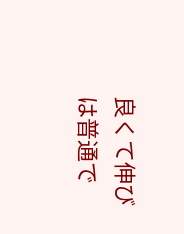良くて伸びは普通で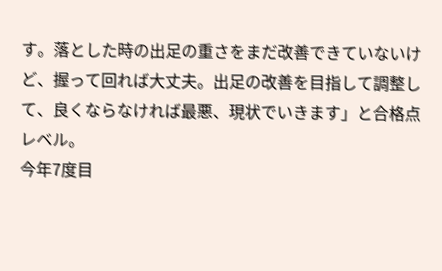す。落とした時の出足の重さをまだ改善できていないけど、握って回れば大丈夫。出足の改善を目指して調整して、良くならなければ最悪、現状でいきます」と合格点レベル。
今年7度目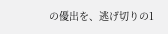の優出を、逃げ切りの1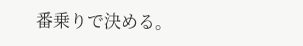番乗りで決める。